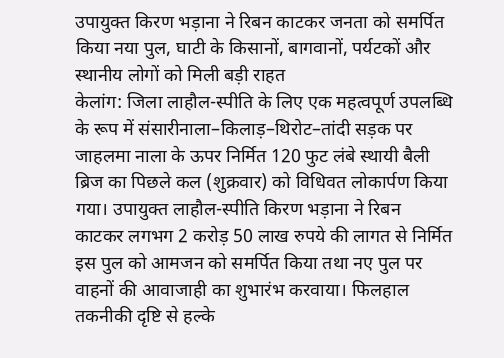उपायुक्त किरण भड़ाना ने रिबन काटकर जनता को समर्पित किया नया पुल, घाटी के किसानों, बागवानों, पर्यटकों और स्थानीय लोगों को मिली बड़ी राहत
केलांग: जिला लाहौल-स्पीति के लिए एक महत्वपूर्ण उपलब्धि के रूप में संसारीनाला–किलाड़–थिरोट–तांदी सड़क पर जाहलमा नाला के ऊपर निर्मित 120 फुट लंबे स्थायी बैली ब्रिज का पिछले कल (शुक्रवार) को विधिवत लोकार्पण किया गया। उपायुक्त लाहौल-स्पीति किरण भड़ाना ने रिबन काटकर लगभग 2 करोड़ 50 लाख रुपये की लागत से निर्मित इस पुल को आमजन को समर्पित किया तथा नए पुल पर वाहनों की आवाजाही का शुभारंभ करवाया। फिलहाल तकनीकी दृष्टि से हल्के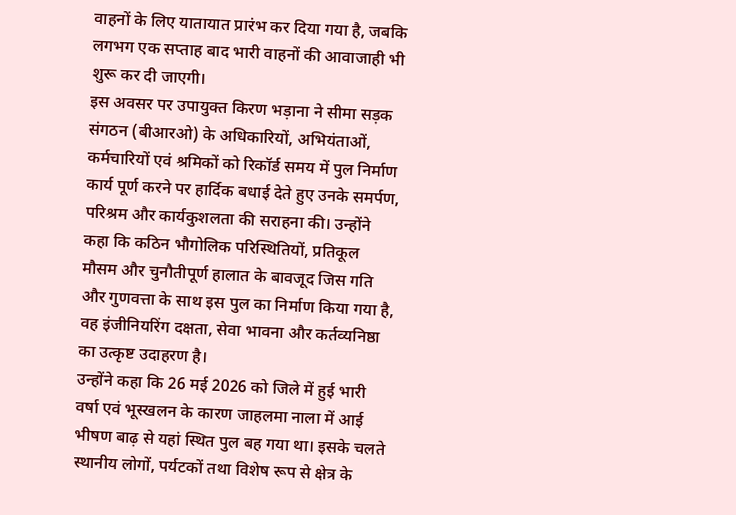वाहनों के लिए यातायात प्रारंभ कर दिया गया है, जबकि लगभग एक सप्ताह बाद भारी वाहनों की आवाजाही भी शुरू कर दी जाएगी।
इस अवसर पर उपायुक्त किरण भड़ाना ने सीमा सड़क संगठन (बीआरओ) के अधिकारियों, अभियंताओं, कर्मचारियों एवं श्रमिकों को रिकॉर्ड समय में पुल निर्माण कार्य पूर्ण करने पर हार्दिक बधाई देते हुए उनके समर्पण, परिश्रम और कार्यकुशलता की सराहना की। उन्होंने कहा कि कठिन भौगोलिक परिस्थितियों, प्रतिकूल मौसम और चुनौतीपूर्ण हालात के बावजूद जिस गति और गुणवत्ता के साथ इस पुल का निर्माण किया गया है, वह इंजीनियरिंग दक्षता, सेवा भावना और कर्तव्यनिष्ठा का उत्कृष्ट उदाहरण है।
उन्होंने कहा कि 26 मई 2026 को जिले में हुई भारी वर्षा एवं भूस्खलन के कारण जाहलमा नाला में आई भीषण बाढ़ से यहां स्थित पुल बह गया था। इसके चलते स्थानीय लोगों, पर्यटकों तथा विशेष रूप से क्षेत्र के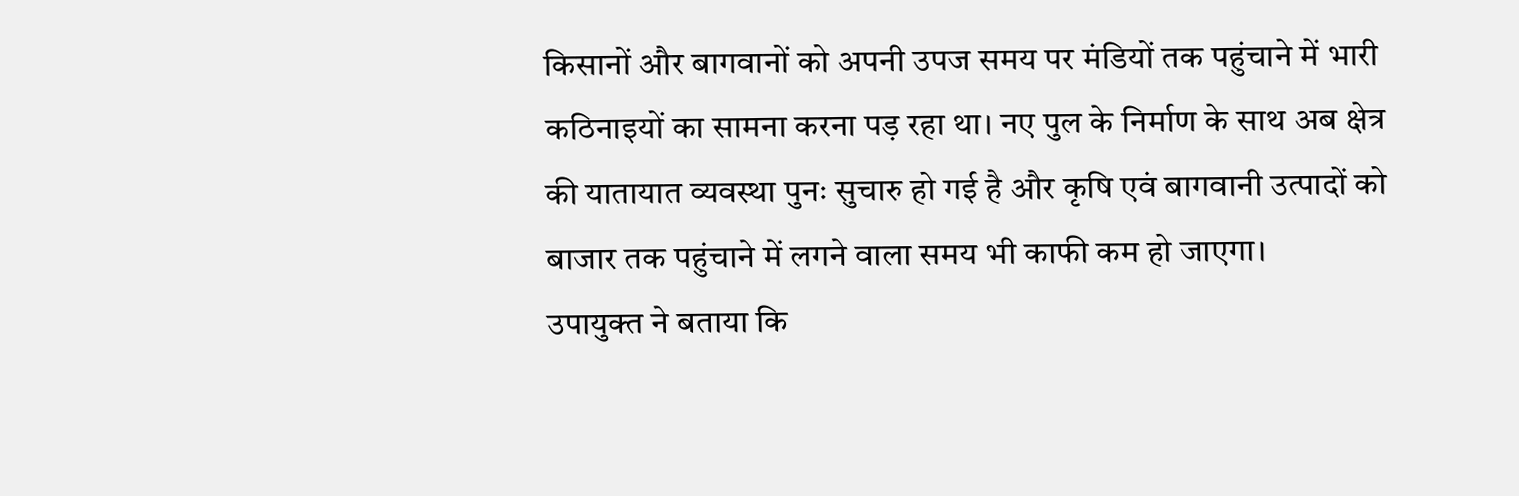किसानों और बागवानों को अपनी उपज समय पर मंडियों तक पहुंचाने में भारी कठिनाइयों का सामना करना पड़ रहा था। नए पुल के निर्माण के साथ अब क्षेत्र की यातायात व्यवस्था पुनः सुचारु हो गई है और कृषि एवं बागवानी उत्पादों को बाजार तक पहुंचाने में लगने वाला समय भी काफी कम हो जाएगा।
उपायुक्त ने बताया कि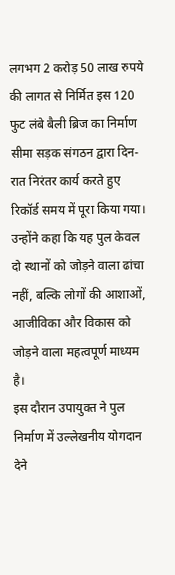लगभग 2 करोड़ 50 लाख रुपये की लागत से निर्मित इस 120 फुट लंबे बैली ब्रिज का निर्माण सीमा सड़क संगठन द्वारा दिन-रात निरंतर कार्य करते हुए रिकॉर्ड समय में पूरा किया गया। उन्होंने कहा कि यह पुल केवल दो स्थानों को जोड़ने वाला ढांचा नहीं, बल्कि लोगों की आशाओं, आजीविका और विकास को जोड़ने वाला महत्वपूर्ण माध्यम है।
इस दौरान उपायुक्त ने पुल निर्माण में उल्लेखनीय योगदान देने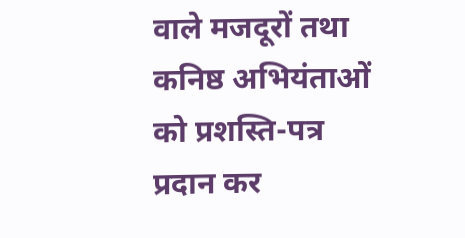वाले मजदूरों तथा कनिष्ठ अभियंताओं को प्रशस्ति-पत्र प्रदान कर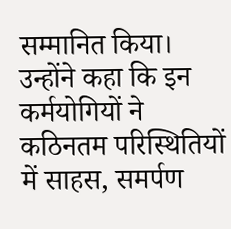सम्मानित किया। उन्होंने कहा कि इन कर्मयोगियों ने कठिनतम परिस्थितियों में साहस, समर्पण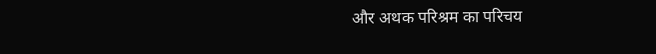और अथक परिश्रम का परिचय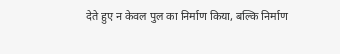देते हुए न केवल पुल का निर्माण किया, बल्कि निर्माण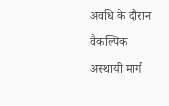अवधि के दौरान वैकल्पिक अस्थायी मार्ग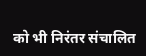को भी निरंतर संचालित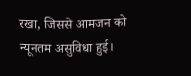रखा, जिससे आमजन को न्यूनतम असुविधा हुई।